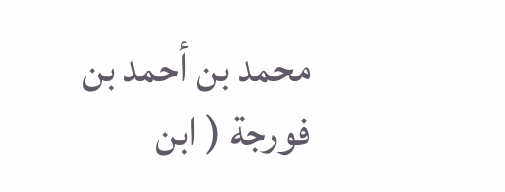محمد بن أحمد بن فورجة ( ابن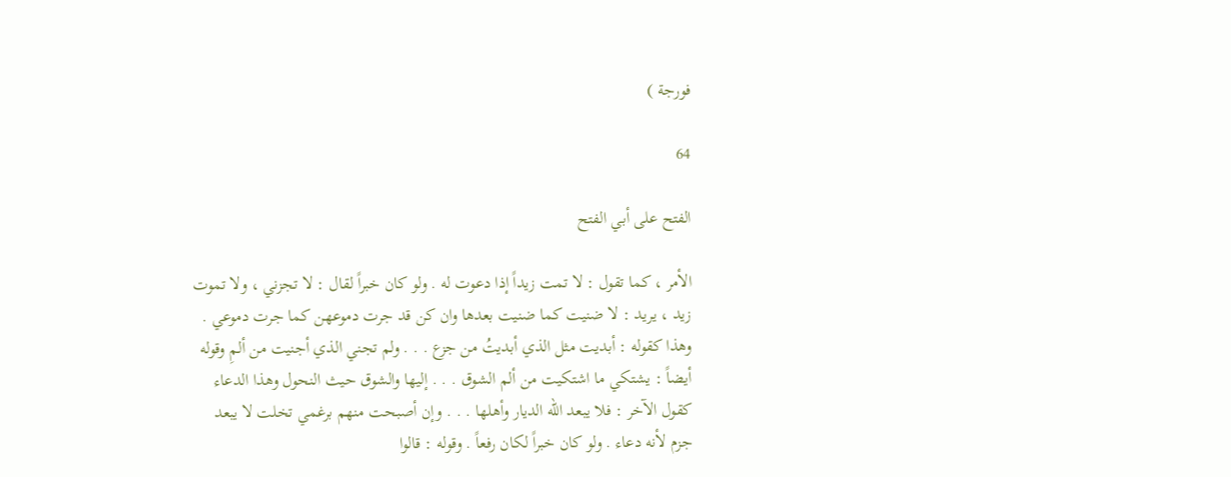فورجة )

64

الفتح على أبي الفتح

الأمر ، كما تقول : لا تمت زيداً إذا دعوت له . ولو كان خبراً لقال : لا تجزني ، ولا تموت زيد ، يريد : لا ضنيت كما ضنيت بعدها وان كن قد جرت دموعهن كما جرت دموعي . وهذا كقوله : أبديت مثل الذي أبديتُ من جزع . . . ولم تجني الذي أجنيت من ألمِ وقوله أيضاً : يشتكي ما اشتكيت من ألم الشوق . . . إليها والشوق حيث النحول وهذا الدعاء كقول الآخر : فلا يبعد الله الديار وأهلها . . . وإن أصبحت منهم برغمي تخلت لا يبعد جزم لأنه دعاء . ولو كان خبراً لكان رفعاً . وقوله : قالوا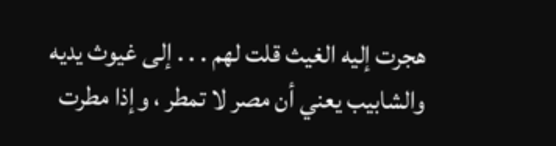هجرت إليه الغيث قلت لهم . . . إلى غيوث يديه والشابيب يعني أن مصر لا تمطر ، وإذا مطرت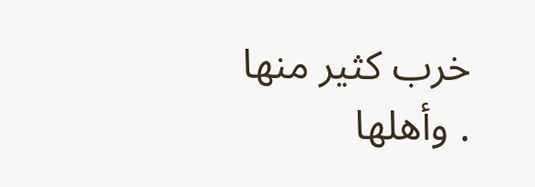خرب كثير منها . وأهلها